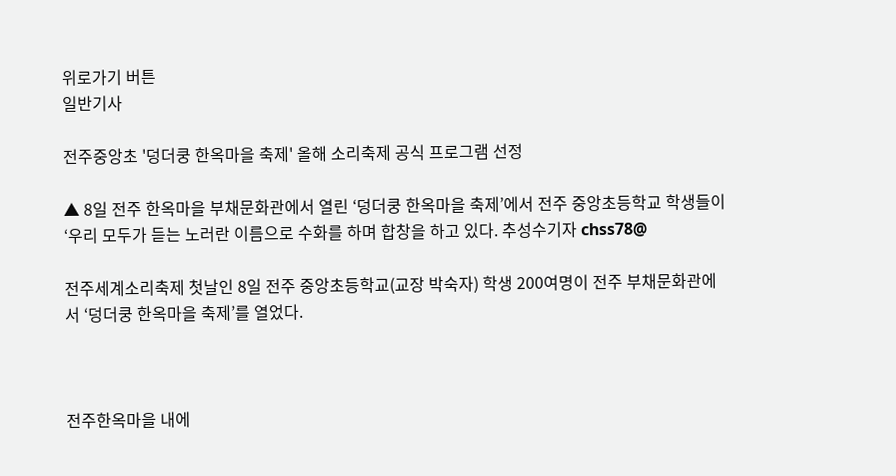위로가기 버튼
일반기사

전주중앙초 '덩더쿵 한옥마을 축제' 올해 소리축제 공식 프로그램 선정

▲ 8일 전주 한옥마을 부채문화관에서 열린 ‘덩더쿵 한옥마을 축제’에서 전주 중앙초등학교 학생들이 ‘우리 모두가 듣는 노러란 이름으로 수화를 하며 합창을 하고 있다. 추성수기자 chss78@

전주세계소리축제 첫날인 8일 전주 중앙초등학교(교장 박숙자) 학생 200여명이 전주 부채문화관에서 ‘덩더쿵 한옥마을 축제’를 열었다.



전주한옥마을 내에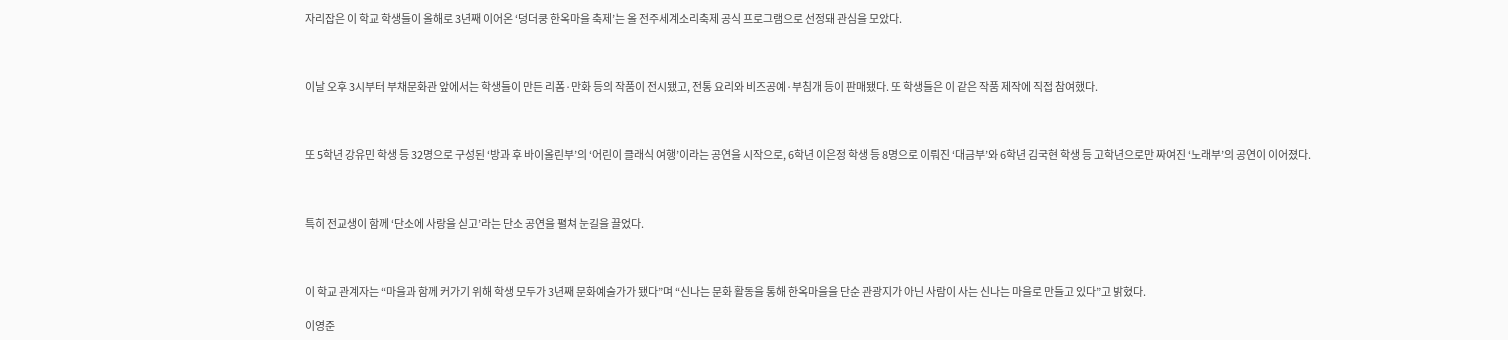자리잡은 이 학교 학생들이 올해로 3년째 이어온 ‘덩더쿵 한옥마을 축제’는 올 전주세계소리축제 공식 프로그램으로 선정돼 관심을 모았다.



이날 오후 3시부터 부채문화관 앞에서는 학생들이 만든 리폼·만화 등의 작품이 전시됐고, 전통 요리와 비즈공예·부침개 등이 판매됐다. 또 학생들은 이 같은 작품 제작에 직접 참여했다.



또 5학년 강유민 학생 등 32명으로 구성된 ‘방과 후 바이올린부’의 ‘어린이 클래식 여행’이라는 공연을 시작으로, 6학년 이은정 학생 등 8명으로 이뤄진 ‘대금부’와 6학년 김국현 학생 등 고학년으로만 짜여진 ‘노래부’의 공연이 이어졌다.



특히 전교생이 함께 ‘단소에 사랑을 싣고’라는 단소 공연을 펼쳐 눈길을 끌었다.



이 학교 관계자는 “마을과 함께 커가기 위해 학생 모두가 3년째 문화예술가가 됐다”며 “신나는 문화 활동을 통해 한옥마을을 단순 관광지가 아닌 사람이 사는 신나는 마을로 만들고 있다”고 밝혔다.

이영준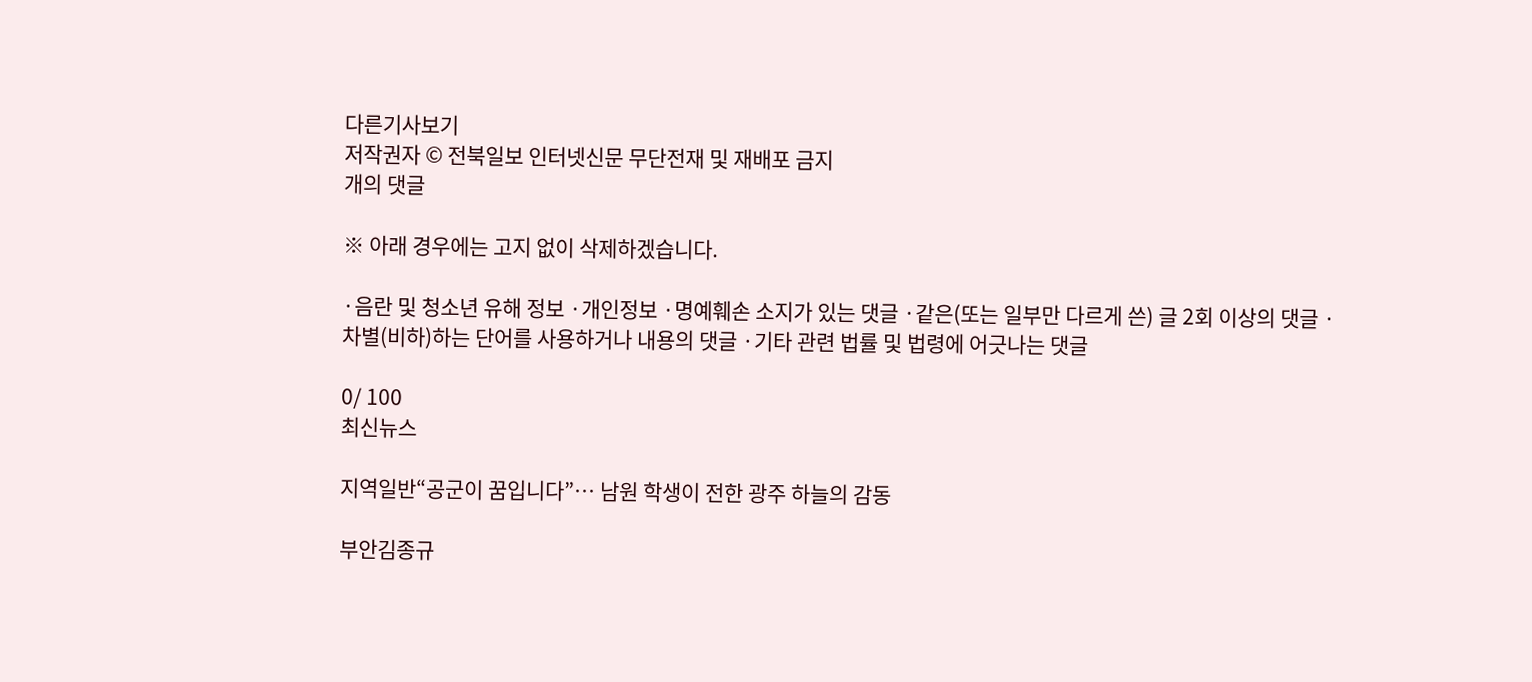다른기사보기
저작권자 © 전북일보 인터넷신문 무단전재 및 재배포 금지
개의 댓글

※ 아래 경우에는 고지 없이 삭제하겠습니다.

·음란 및 청소년 유해 정보 ·개인정보 ·명예훼손 소지가 있는 댓글 ·같은(또는 일부만 다르게 쓴) 글 2회 이상의 댓글 · 차별(비하)하는 단어를 사용하거나 내용의 댓글 ·기타 관련 법률 및 법령에 어긋나는 댓글

0/ 100
최신뉴스

지역일반“공군이 꿈입니다”… 남원 학생이 전한 광주 하늘의 감동

부안김종규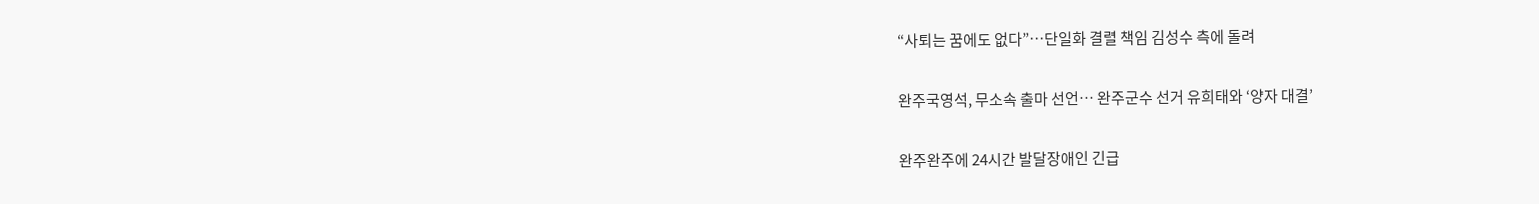“사퇴는 꿈에도 없다”…단일화 결렬 책임 김성수 측에 돌려

완주국영석, 무소속 출마 선언… 완주군수 선거 유희태와 ‘양자 대결’

완주완주에 24시간 발달장애인 긴급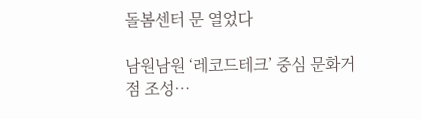돌봄센터 문 열었다

남원남원 ‘레코드테크’ 중심 문화거점 조성…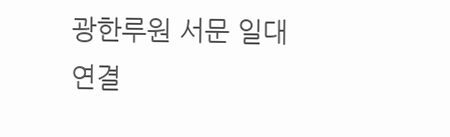광한루원 서문 일대 연결